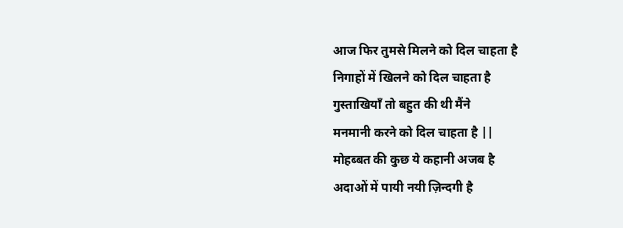आज फिर तुमसे मिलने को दिल चाहता है
निगाहों में खिलने को दिल चाहता है
गुस्ताखियाँ तो बहुत की थी मैंने
मनमानी करने को दिल चाहता है ||
मोहब्बत की कुछ ये कहानी अजब है
अदाओं में पायी नयी ज़िन्दगी है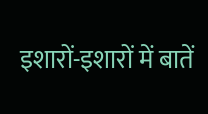इशारों-इशारों में बातें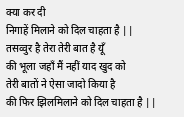क्या कर दी
निगाहें मिलाने को दिल चाहता है ||
तसव्वुर है तेरा तेरी बात है यूँ
की भूला जहाँ मैं नहीं याद खुद को
तेरी बातों ने ऐसा जादो किया है
की फिर झिलमिलाने को दिल चाहता है ||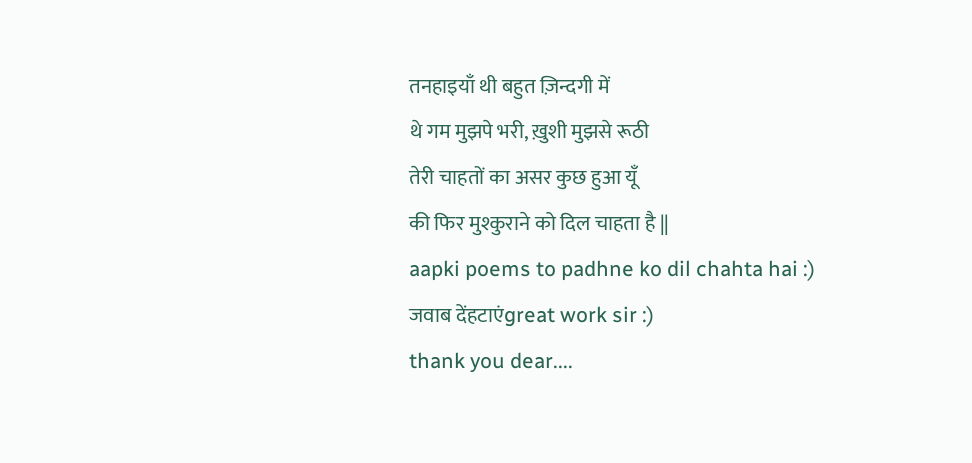तनहाइयाँ थी बहुत ज़िन्दगी में
थे गम मुझपे भरी, ख़ुशी मुझसे रूठी
तेरी चाहतों का असर कुछ हुआ यूँ
की फिर मुश्कुराने को दिल चाहता है ||
aapki poems to padhne ko dil chahta hai :)
जवाब देंहटाएंgreat work sir :)
thank you dear....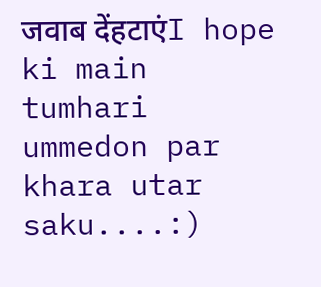जवाब देंहटाएंI hope ki main tumhari ummedon par khara utar saku....:)